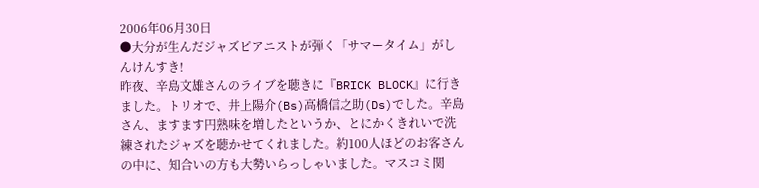2006年06月30日
●大分が生んだジャズピアニストが弾く「サマータイム」がしんけんすき!
昨夜、辛島文雄さんのライブを聴きに『BRICK BLOCK』に行きました。トリオで、井上陽介(Bs)高橋信之助(Ds)でした。辛島さん、ますます円熟味を増したというか、とにかくきれいで洗練されたジャズを聴かせてくれました。約100人ほどのお客さんの中に、知合いの方も大勢いらっしゃいました。マスコミ関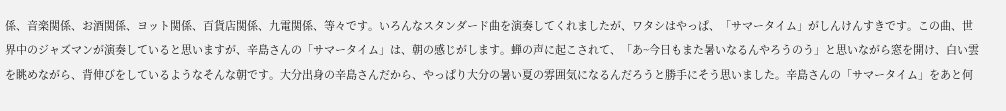係、音楽関係、お酒関係、ヨット関係、百貨店関係、九電関係、等々です。いろんなスタンダード曲を演奏してくれましたが、ワタシはやっぱ、「サマータイム」がしんけんすきです。この曲、世界中のジャズマンが演奏していると思いますが、辛島さんの「サマータイム」は、朝の感じがします。蝉の声に起こされて、「あ~今日もまた暑いなるんやろうのう」と思いながら窓を開け、白い雲を眺めながら、背伸びをしているようなそんな朝です。大分出身の辛島さんだから、やっぱり大分の暑い夏の雰囲気になるんだろうと勝手にそう思いました。辛島さんの「サマータイム」をあと何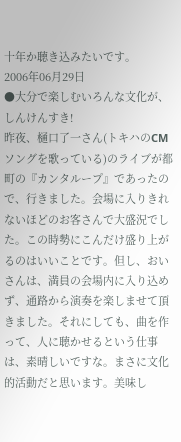十年か聴き込みたいです。
2006年06月29日
●大分で楽しむいろんな文化が、しんけんすき!
昨夜、樋口了一さん(トキハのCMソングを歌っている)のライブが都町の『カンタループ』であったので、行きました。会場に入りきれないほどのお客さんで大盛況でした。この時勢にこんだけ盛り上がるのはいいことです。但し、おいさんは、満員の会場内に入り込めず、通路から演奏を楽しませて頂きました。それにしても、曲を作って、人に聴かせるという仕事は、素晴しいですな。まさに文化的活動だと思います。美味し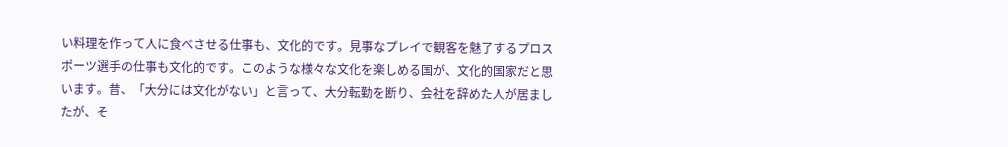い料理を作って人に食べさせる仕事も、文化的です。見事なプレイで観客を魅了するプロスポーツ選手の仕事も文化的です。このような様々な文化を楽しめる国が、文化的国家だと思います。昔、「大分には文化がない」と言って、大分転勤を断り、会社を辞めた人が居ましたが、そ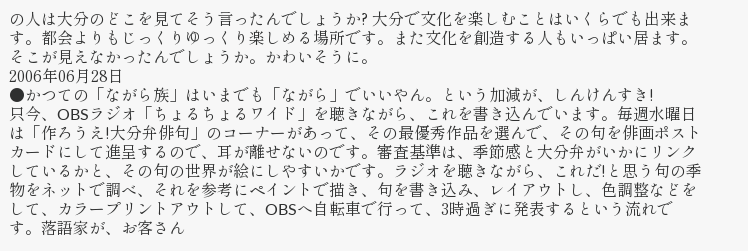の人は大分のどこを見てそう言ったんでしょうか? 大分で文化を楽しむことはいくらでも出来ます。都会よりもじっくりゆっくり楽しめる場所です。また文化を創造する人もいっぱい居ます。そこが見えなかったんでしょうか。かわいそうに。
2006年06月28日
●かつての「ながら族」はいまでも「ながら」でいいやん。という加減が、しんけんすき!
只今、OBSラジオ「ちょるちょるワイド」を聴きながら、これを書き込んでいます。毎週水曜日は「作ろうえ!大分弁俳句」のコーナーがあって、その最優秀作品を選んで、その句を俳画ポストカードにして進呈するので、耳が離せないのです。審査基準は、季節感と大分弁がいかにリンクしているかと、その句の世界が絵にしやすいかです。ラジオを聴きながら、これだ!と思う句の季物をネットで調べ、それを参考にペイントで描き、句を書き込み、レイアウトし、色調整などをして、カラープリントアウトして、OBSへ自転車で行って、3時過ぎに発表するという流れです。落語家が、お客さん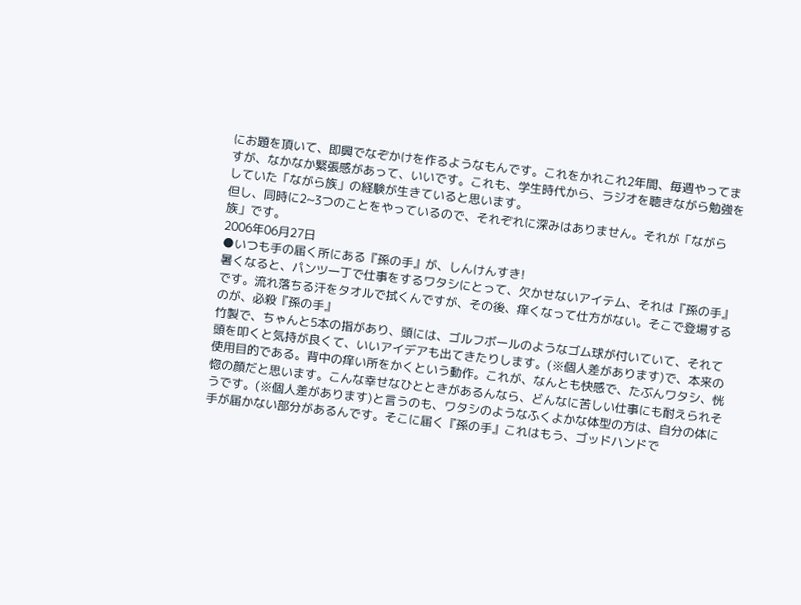にお題を頂いて、即興でなぞかけを作るようなもんです。これをかれこれ2年間、毎週やってますが、なかなか緊張感があって、いいです。これも、学生時代から、ラジオを聴きながら勉強をしていた「ながら族」の経験が生きていると思います。
但し、同時に2~3つのことをやっているので、それぞれに深みはありません。それが「ながら族」です。
2006年06月27日
●いつも手の届く所にある『孫の手』が、しんけんすき!
暑くなると、パンツ一丁で仕事をするワタシにとって、欠かせないアイテム、それは『孫の手』です。流れ落ちる汗をタオルで拭くんですが、その後、痒くなって仕方がない。そこで登場するのが、必殺『孫の手』
竹製で、ちゃんと5本の指があり、頭には、ゴルフボールのようなゴム球が付いていて、それて頭を叩くと気持が良くて、いいアイデアも出てきたりします。(※個人差があります)で、本来の使用目的である。背中の痒い所をかくという動作。これが、なんとも快感で、たぶんワタシ、恍惚の顔だと思います。こんな幸せなひとときがあるんなら、どんなに苦しい仕事にも耐えられそうです。(※個人差があります)と言うのも、ワタシのようなふくよかな体型の方は、自分の体に手が届かない部分があるんです。そこに届く『孫の手』これはもう、ゴッドハンドで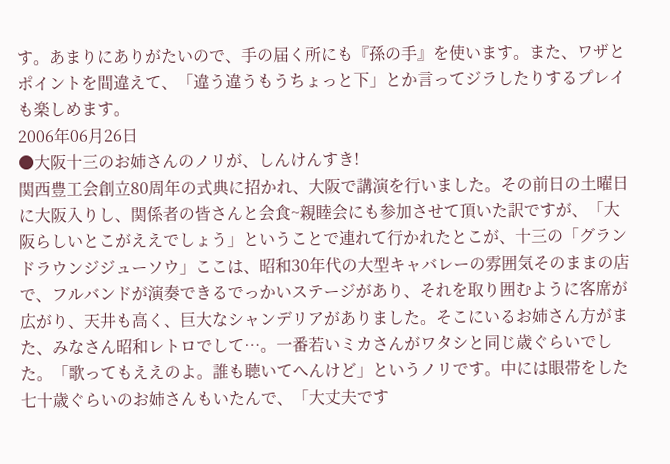す。あまりにありがたいので、手の届く所にも『孫の手』を使います。また、ワザとポイントを間違えて、「違う違うもうちょっと下」とか言ってジラしたりするプレイも楽しめます。
2006年06月26日
●大阪十三のお姉さんのノリが、しんけんすき!
関西豊工会創立80周年の式典に招かれ、大阪で講演を行いました。その前日の土曜日に大阪入りし、関係者の皆さんと会食~親睦会にも参加させて頂いた訳ですが、「大阪らしいとこがええでしょう」ということで連れて行かれたとこが、十三の「グランドラウンジジューソウ」ここは、昭和30年代の大型キャバレーの雰囲気そのままの店で、フルバンドが演奏できるでっかいステージがあり、それを取り囲むように客席が広がり、天井も高く、巨大なシャンデリアがありました。そこにいるお姉さん方がまた、みなさん昭和レトロでして…。一番若いミカさんがワタシと同じ歳ぐらいでした。「歌ってもええのよ。誰も聴いてへんけど」というノリです。中には眼帯をした七十歳ぐらいのお姉さんもいたんで、「大丈夫です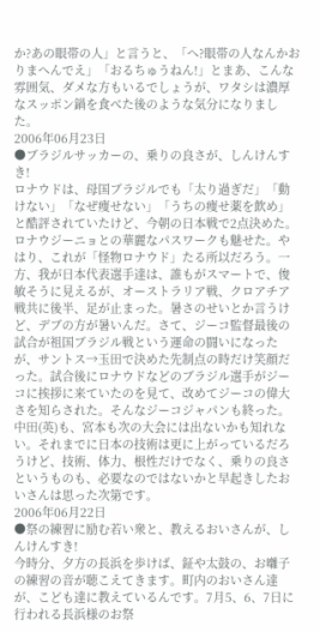か?あの眼帯の人」と言うと、「へ?眼帯の人なんかおりまへんでえ」「おるちゅうねん!」とまあ、こんな雰囲気、ダメな方もいるでしょうが、ワタシは濃厚なスッポン鍋を食べた後のような気分になりました。
2006年06月23日
●ブラジルサッカーの、乗りの良さが、しんけんすき!
ロナウドは、母国ブラジルでも「太り過ぎだ」「動けない」「なぜ痩せない」「うちの痩せ薬を飲め」と酷評されていたけど、今朝の日本戦で2点決めた。ロナウジーニョとの華麗なパスワークも魅せた。やはり、これが「怪物ロナウド」たる所以だろう。一方、我が日本代表選手達は、誰もがスマートで、俊敏そうに見えるが、オーストラリア戦、クロアチア戦共に後半、足が止まった。暑さのせいとか言うけど、デブの方が暑いんだ。さて、ジーコ監督最後の試合が祖国ブラジル戦という運命の闘いになったが、サントス→玉田で決めた先制点の時だけ笑顔だった。試合後にロナウドなどのブラジル選手がジーコに挨拶に来ていたのを見て、改めてジーコの偉大さを知らされた。そんなジーコジャパンも終った。中田(英)も、宮本も次の大会には出ないかも知れない。それまでに日本の技術は更に上がっているだろうけど、技術、体力、根性だけでなく、乗りの良さというものも、必要なのではないかと早起きしたおいさんは思った次第です。
2006年06月22日
●祭の練習に励む若い衆と、教えるおいさんが、しんけんすき!
今時分、夕方の長浜を歩けば、鉦や太鼓の、お囃子の練習の音が聴こえてきます。町内のおいさん達が、こども達に教えているんです。7月5、6、7日に行われる長浜様のお祭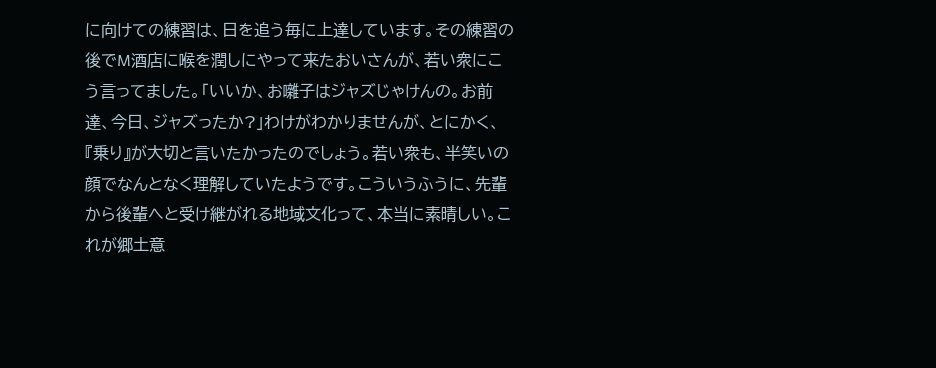に向けての練習は、日を追う毎に上達しています。その練習の後でM酒店に喉を潤しにやって来たおいさんが、若い衆にこう言ってました。「いいか、お囃子はジャズじゃけんの。お前達、今日、ジャズったか?」わけがわかりませんが、とにかく、『乗り』が大切と言いたかったのでしょう。若い衆も、半笑いの顔でなんとなく理解していたようです。こういうふうに、先輩から後輩へと受け継がれる地域文化って、本当に素晴しい。これが郷土意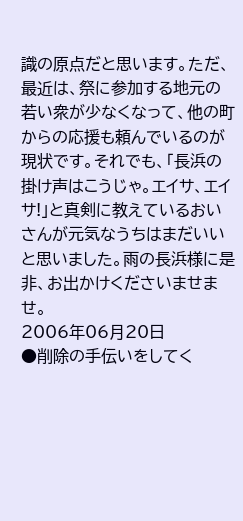識の原点だと思います。ただ、最近は、祭に参加する地元の若い衆が少なくなって、他の町からの応援も頼んでいるのが現状です。それでも、「長浜の掛け声はこうじゃ。エイサ、エイサ!」と真剣に教えているおいさんが元気なうちはまだいいと思いました。雨の長浜様に是非、お出かけくださいませませ。
2006年06月20日
●削除の手伝いをしてく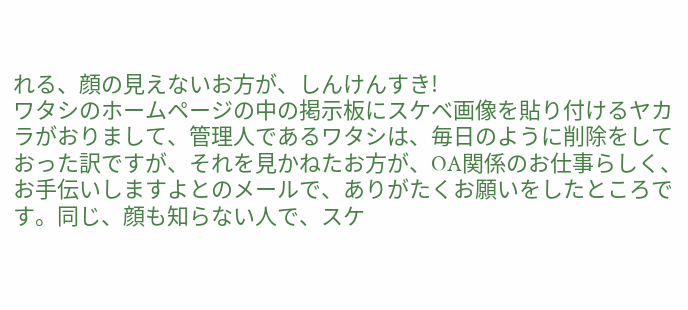れる、顔の見えないお方が、しんけんすき!
ワタシのホームページの中の掲示板にスケベ画像を貼り付けるヤカラがおりまして、管理人であるワタシは、毎日のように削除をしておった訳ですが、それを見かねたお方が、OA関係のお仕事らしく、お手伝いしますよとのメールで、ありがたくお願いをしたところです。同じ、顔も知らない人で、スケ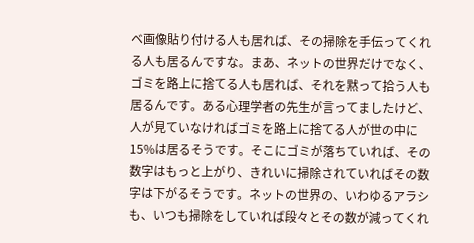ベ画像貼り付ける人も居れば、その掃除を手伝ってくれる人も居るんですな。まあ、ネットの世界だけでなく、ゴミを路上に捨てる人も居れば、それを黙って拾う人も居るんです。ある心理学者の先生が言ってましたけど、人が見ていなければゴミを路上に捨てる人が世の中に15%は居るそうです。そこにゴミが落ちていれば、その数字はもっと上がり、きれいに掃除されていればその数字は下がるそうです。ネットの世界の、いわゆるアラシも、いつも掃除をしていれば段々とその数が減ってくれ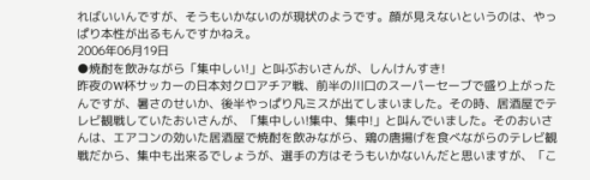ればいいんですが、そうもいかないのが現状のようです。顔が見えないというのは、やっぱり本性が出るもんですかねえ。
2006年06月19日
●焼酎を飲みながら「集中しい!」と叫ぶおいさんが、しんけんすき!
昨夜のW杯サッカーの日本対クロアチア戦、前半の川口のスーパーセーブで盛り上がったんですが、暑さのせいか、後半やっぱり凡ミスが出てしまいました。その時、居酒屋でテレビ観戦していたおいさんが、「集中しい!集中、集中!」と叫んでいました。そのおいさんは、エアコンの効いた居酒屋で焼酎を飲みながら、鶏の唐揚げを食べながらのテレビ観戦だから、集中も出来るでしょうが、選手の方はそうもいかないんだと思いますが、「こ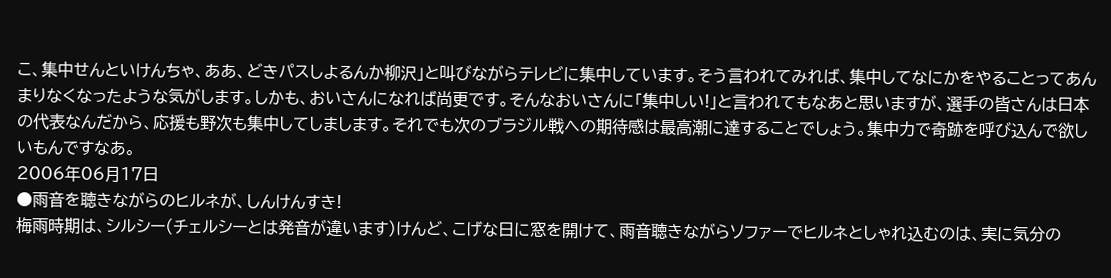こ、集中せんといけんちゃ、ああ、どきパスしよるんか柳沢」と叫びながらテレビに集中しています。そう言われてみれば、集中してなにかをやることってあんまりなくなったような気がします。しかも、おいさんになれば尚更です。そんなおいさんに「集中しい!」と言われてもなあと思いますが、選手の皆さんは日本の代表なんだから、応援も野次も集中してしまします。それでも次のブラジル戦への期待感は最高潮に達することでしょう。集中力で奇跡を呼び込んで欲しいもんですなあ。
2006年06月17日
●雨音を聴きながらのヒルネが、しんけんすき!
梅雨時期は、シルシー(チェルシーとは発音が違います)けんど、こげな日に窓を開けて、雨音聴きながらソファーでヒルネとしゃれ込むのは、実に気分の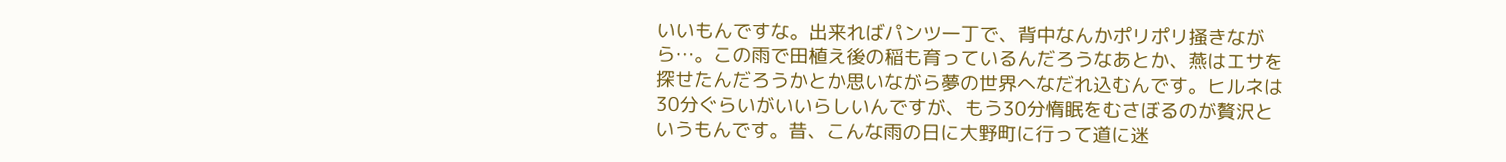いいもんですな。出来ればパンツ一丁で、背中なんかポリポリ掻きながら…。この雨で田植え後の稲も育っているんだろうなあとか、燕はエサを探せたんだろうかとか思いながら夢の世界へなだれ込むんです。ヒルネは30分ぐらいがいいらしいんですが、もう30分惰眠をむさぼるのが贅沢というもんです。昔、こんな雨の日に大野町に行って道に迷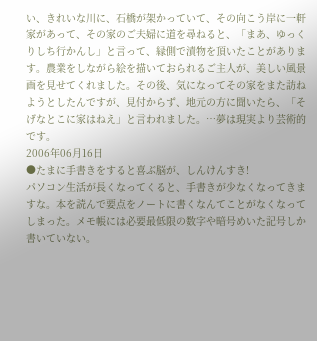い、きれいな川に、石橋が架かっていて、その向こう岸に一軒家があって、その家のご夫婦に道を尋ねると、「まあ、ゆっくりしち行かんし」と言って、縁側で漬物を頂いたことがあります。農業をしながら絵を描いておられるご主人が、美しい風景画を見せてくれました。その後、気になってその家をまた訪ねようとしたんですが、見付からず、地元の方に聞いたら、「そげなとこに家はねえ」と言われました。…夢は現実より芸術的です。
2006年06月16日
●たまに手書きをすると喜ぶ脳が、しんけんすき!
パソコン生活が長くなってくると、手書きが少なくなってきますな。本を読んで要点をノートに書くなんてことがなくなってしまった。メモ帳には必要最低限の数字や暗号めいた記号しか書いていない。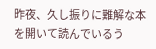昨夜、久し振りに難解な本を開いて読んでいるう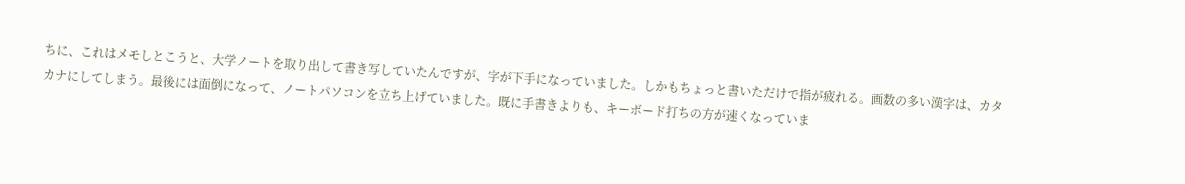ちに、これはメモしとこうと、大学ノートを取り出して書き写していたんですが、字が下手になっていました。しかもちょっと書いただけで指が疲れる。画数の多い漢字は、カタカナにしてしまう。最後には面倒になって、ノートパソコンを立ち上げていました。既に手書きよりも、キーボード打ちの方が速くなっていま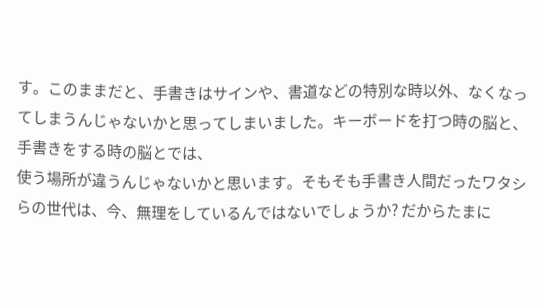す。このままだと、手書きはサインや、書道などの特別な時以外、なくなってしまうんじゃないかと思ってしまいました。キーボードを打つ時の脳と、手書きをする時の脳とでは、
使う場所が違うんじゃないかと思います。そもそも手書き人間だったワタシらの世代は、今、無理をしているんではないでしょうか? だからたまに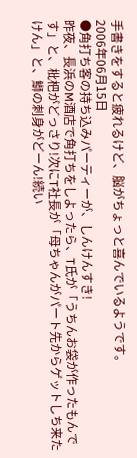手書きをすると疲れるけど、脳がちょっと喜んでいるようです。
2006年06月15日
●角打ち客の持ち込みパーティーが、しんけんすき!
昨夜、長浜のM酒店で角打ちをしよったら、T氏が「うちんお袋が作ったもんです」と、枇杷がどっさり!次にT社長が「母ちゃんがパート先からゲットしち来たけん」と、鰤の刺身がどーん!続い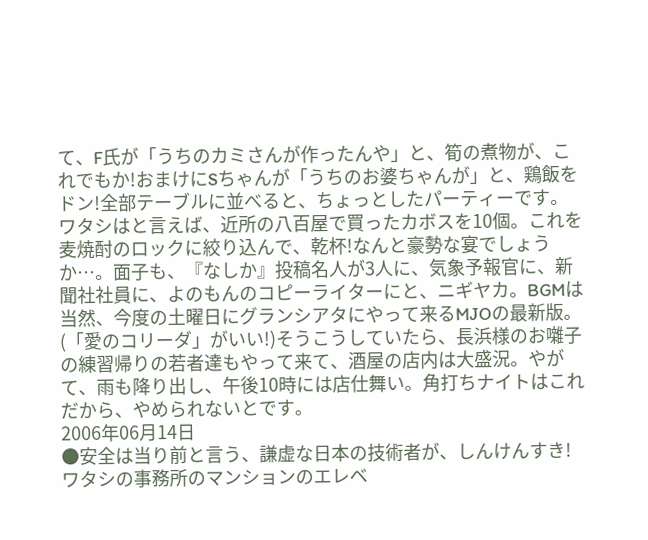て、F氏が「うちのカミさんが作ったんや」と、筍の煮物が、これでもか!おまけにSちゃんが「うちのお婆ちゃんが」と、鶏飯をドン!全部テーブルに並べると、ちょっとしたパーティーです。ワタシはと言えば、近所の八百屋で買ったカボスを10個。これを麦焼酎のロックに絞り込んで、乾杯!なんと豪勢な宴でしょうか…。面子も、『なしか』投稿名人が3人に、気象予報官に、新聞社社員に、よのもんのコピーライターにと、ニギヤカ。BGMは当然、今度の土曜日にグランシアタにやって来るMJOの最新版。(「愛のコリーダ」がいい!)そうこうしていたら、長浜様のお囃子の練習帰りの若者達もやって来て、酒屋の店内は大盛況。やがて、雨も降り出し、午後10時には店仕舞い。角打ちナイトはこれだから、やめられないとです。
2006年06月14日
●安全は当り前と言う、謙虚な日本の技術者が、しんけんすき!
ワタシの事務所のマンションのエレベ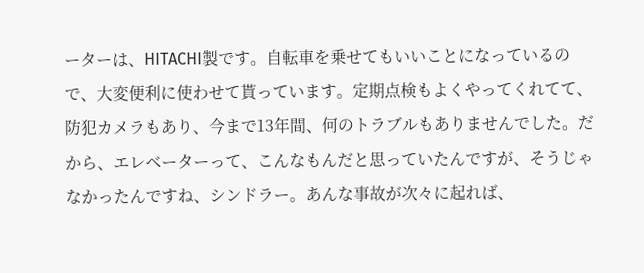ーターは、HITACHI製です。自転車を乗せてもいいことになっているので、大変便利に使わせて貰っています。定期点検もよくやってくれてて、防犯カメラもあり、今まで13年間、何のトラブルもありませんでした。だから、エレベーターって、こんなもんだと思っていたんですが、そうじゃなかったんですね、シンドラー。あんな事故が次々に起れば、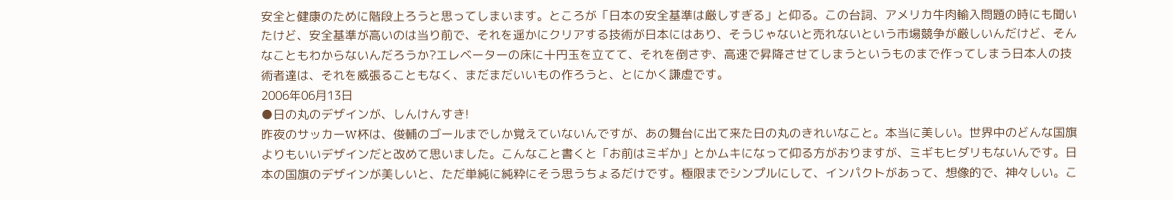安全と健康のために階段上ろうと思ってしまいます。ところが「日本の安全基準は厳しすぎる」と仰る。この台詞、アメリカ牛肉輸入問題の時にも聞いたけど、安全基準が高いのは当り前で、それを遥かにクリアする技術が日本にはあり、そうじゃないと売れないという市場競争が厳しいんだけど、そんなこともわからないんだろうか?エレベーターの床に十円玉を立てて、それを倒さず、高速で昇降させてしまうというものまで作ってしまう日本人の技術者達は、それを威張ることもなく、まだまだいいもの作ろうと、とにかく謙虚です。
2006年06月13日
●日の丸のデザインが、しんけんすき!
昨夜のサッカーW杯は、俊輔のゴールまでしか覚えていないんですが、あの舞台に出て来た日の丸のきれいなこと。本当に美しい。世界中のどんな国旗よりもいいデザインだと改めて思いました。こんなこと書くと「お前はミギか」とかムキになって仰る方がおりますが、ミギもヒダリもないんです。日本の国旗のデザインが美しいと、ただ単純に純粋にそう思うちょるだけです。極限までシンプルにして、インパクトがあって、想像的で、神々しい。こ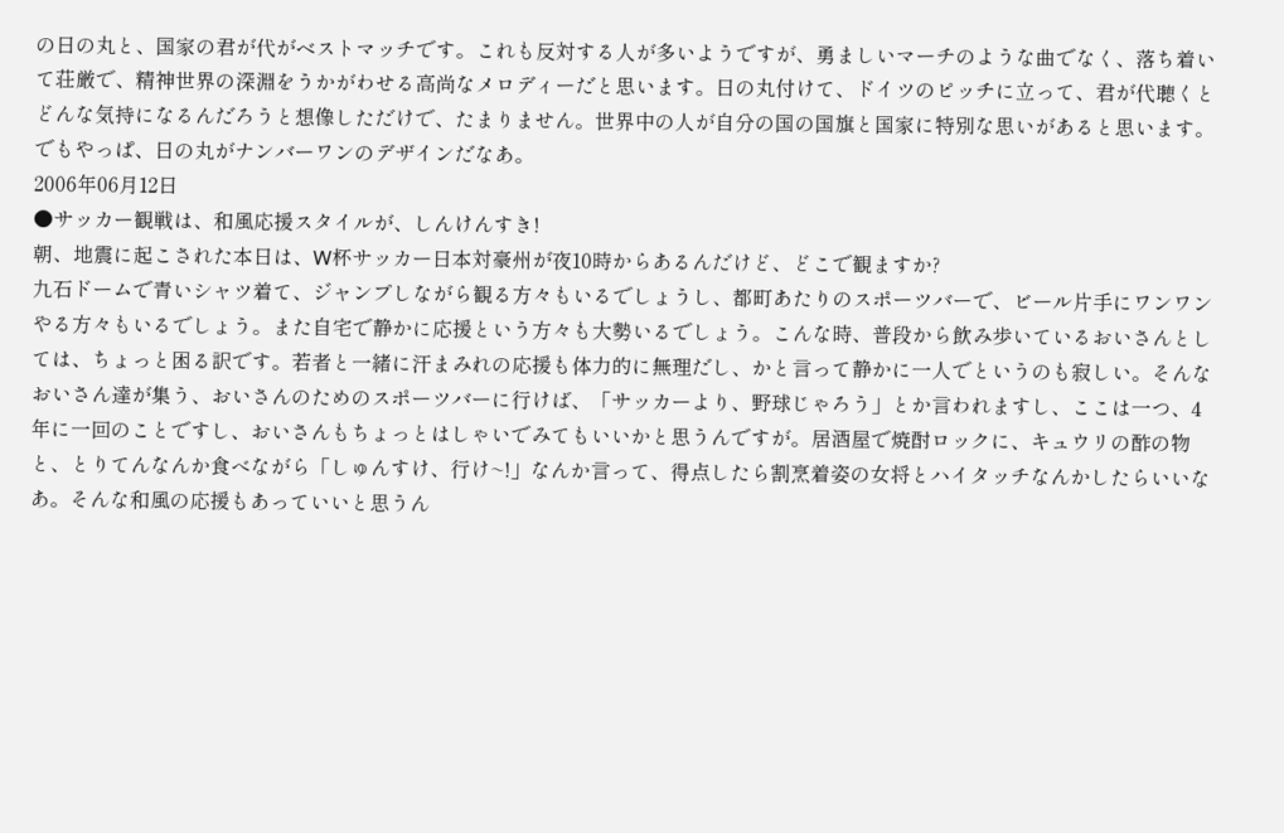の日の丸と、国家の君が代がベストマッチです。これも反対する人が多いようですが、勇ましいマーチのような曲でなく、落ち着いて荘厳で、精神世界の深淵をうかがわせる高尚なメロディーだと思います。日の丸付けて、ドイツのピッチに立って、君が代聴くとどんな気持になるんだろうと想像しただけで、たまりません。世界中の人が自分の国の国旗と国家に特別な思いがあると思います。でもやっぱ、日の丸がナンバーワンのデザインだなあ。
2006年06月12日
●サッカー観戦は、和風応援スタイルが、しんけんすき!
朝、地震に起こされた本日は、W杯サッカー日本対豪州が夜10時からあるんだけど、どこで観ますか?
九石ドームで青いシャツ着て、ジャンプしながら観る方々もいるでしょうし、都町あたりのスポーツバーで、ビール片手にワンワンやる方々もいるでしょう。また自宅で静かに応援という方々も大勢いるでしょう。こんな時、普段から飲み歩いているおいさんとしては、ちょっと困る訳です。若者と一緒に汗まみれの応援も体力的に無理だし、かと言って静かに一人でというのも寂しい。そんなおいさん達が集う、おいさんのためのスポーツバーに行けば、「サッカーより、野球じゃろう」とか言われますし、ここは一つ、4年に一回のことですし、おいさんもちょっとはしゃいでみてもいいかと思うんですが。居酒屋で焼酎ロックに、キュウリの酢の物と、とりてんなんか食べながら「しゅんすけ、行け~!」なんか言って、得点したら割烹着姿の女将とハイタッチなんかしたらいいなあ。そんな和風の応援もあっていいと思うん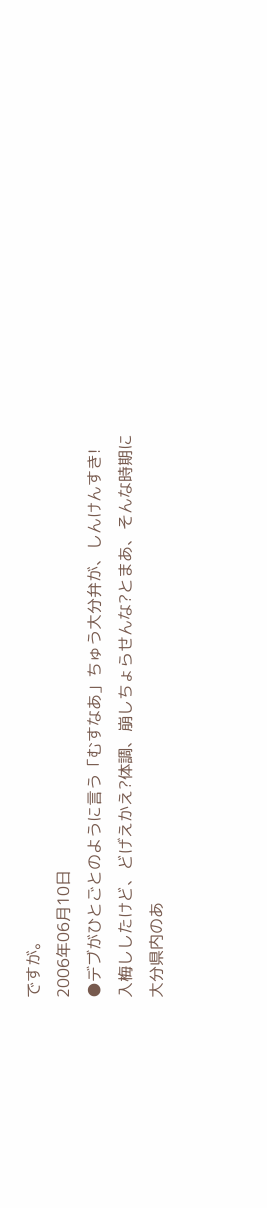ですが。
2006年06月10日
●デブがひとごとのように言う「むすなあ」ちゅう大分弁が、しんけんすき!
入梅ししたけど、どげえかえ?体調、崩しちょらせんな?とまあ、そんな時期に大分県内のあ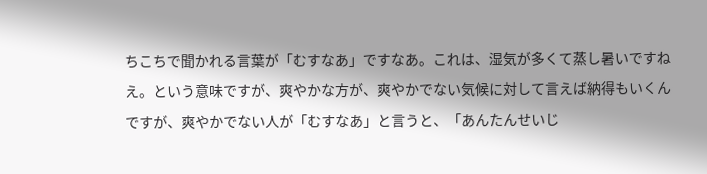ちこちで聞かれる言葉が「むすなあ」ですなあ。これは、湿気が多くて蒸し暑いですねえ。という意味ですが、爽やかな方が、爽やかでない気候に対して言えば納得もいくんですが、爽やかでない人が「むすなあ」と言うと、「あんたんせいじ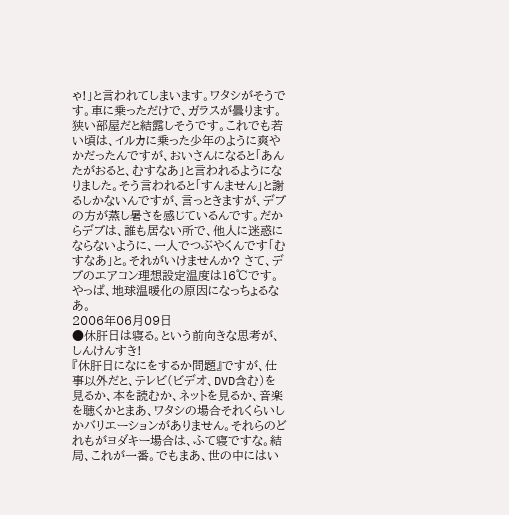ゃ!」と言われてしまいます。ワタシがそうです。車に乗っただけで、ガラスが曇ります。狭い部屋だと結露しそうです。これでも若い頃は、イルカに乗った少年のように爽やかだったんですが、おいさんになると「あんたがおると、むすなあ」と言われるようになりました。そう言われると「すんません」と謝るしかないんですが、言っときますが、デブの方が蒸し暑さを感じているんです。だからデブは、誰も居ない所で、他人に迷惑にならないように、一人でつぶやくんです「むすなあ」と。それがいけませんか? さて、デブのエアコン理想設定温度は16℃です。やっぱ、地球温暖化の原因になっちょるなあ。
2006年06月09日
●休肝日は寝る。という前向きな思考が、しんけんすき!
『休肝日になにをするか問題』ですが、仕事以外だと、テレビ(ビデオ、DVD含む)を見るか、本を読むか、ネットを見るか、音楽を聴くかとまあ、ワタシの場合それくらいしかバリエーションがありません。それらのどれもがヨダキー場合は、ふて寝ですな。結局、これが一番。でもまあ、世の中にはい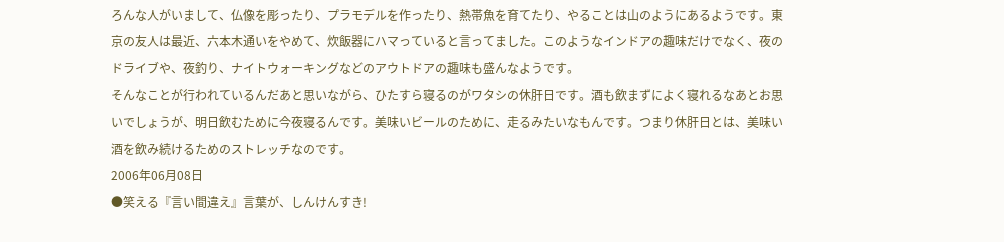ろんな人がいまして、仏像を彫ったり、プラモデルを作ったり、熱帯魚を育てたり、やることは山のようにあるようです。東京の友人は最近、六本木通いをやめて、炊飯器にハマっていると言ってました。このようなインドアの趣味だけでなく、夜のドライブや、夜釣り、ナイトウォーキングなどのアウトドアの趣味も盛んなようです。
そんなことが行われているんだあと思いながら、ひたすら寝るのがワタシの休肝日です。酒も飲まずによく寝れるなあとお思いでしょうが、明日飲むために今夜寝るんです。美味いビールのために、走るみたいなもんです。つまり休肝日とは、美味い酒を飲み続けるためのストレッチなのです。
2006年06月08日
●笑える『言い間違え』言葉が、しんけんすき!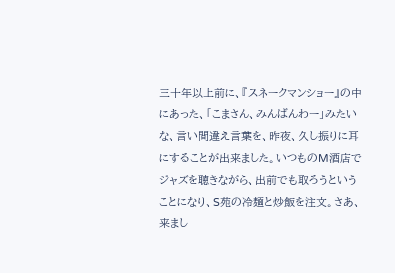三十年以上前に、『スネークマンショー』の中にあった、「こまさん、みんばんわー」みたいな、言い間違え言葉を、昨夜、久し振りに耳にすることが出来ました。いつものM酒店でジャズを聴きながら、出前でも取ろうということになり、S苑の冷麺と炒飯を注文。さあ、来まし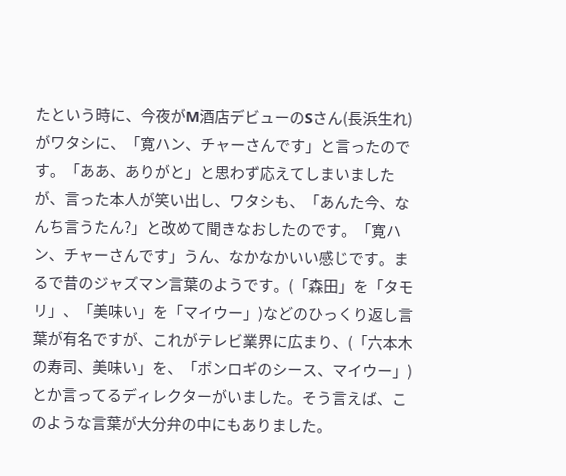たという時に、今夜がM酒店デビューのSさん(長浜生れ)がワタシに、「寛ハン、チャーさんです」と言ったのです。「ああ、ありがと」と思わず応えてしまいましたが、言った本人が笑い出し、ワタシも、「あんた今、なんち言うたん?」と改めて聞きなおしたのです。「寛ハン、チャーさんです」うん、なかなかいい感じです。まるで昔のジャズマン言葉のようです。(「森田」を「タモリ」、「美味い」を「マイウー」)などのひっくり返し言葉が有名ですが、これがテレビ業界に広まり、(「六本木の寿司、美味い」を、「ポンロギのシース、マイウー」)とか言ってるディレクターがいました。そう言えば、このような言葉が大分弁の中にもありました。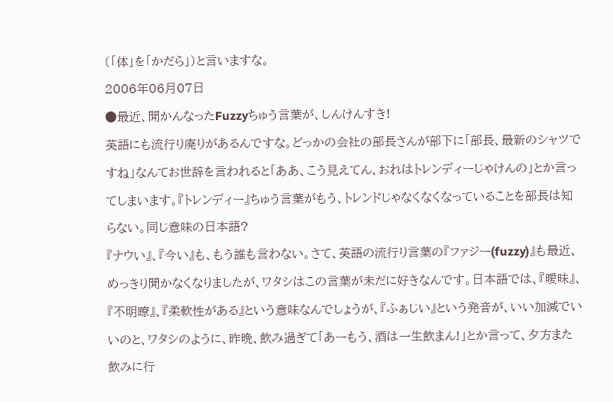(「体」を「かだら」)と言いますな。
2006年06月07日
●最近、聞かんなったFuzzyちゅう言葉が、しんけんすき!
英語にも流行り廃りがあるんですな。どっかの会社の部長さんが部下に「部長、最新のシャツですね」なんてお世辞を言われると「ああ、こう見えてん、おれはトレンディーじゃけんの」とか言ってしまいます。『トレンディー』ちゅう言葉がもう、トレンドじゃなくなくなっていることを部長は知らない。同じ意味の日本語?
『ナウい』、『今い』も、もう誰も言わない。さて、英語の流行り言葉の『ファジー(fuzzy)』も最近、めっきり聞かなくなりましたが、ワタシはこの言葉が未だに好きなんです。日本語では、『曖昧』、『不明瞭』、『柔軟性がある』という意味なんでしょうが、『ふぁじい』という発音が、いい加減でいいのと、ワタシのように、昨晩、飲み過ぎて「あーもう、酒は一生飲まん!」とか言って、夕方また飲みに行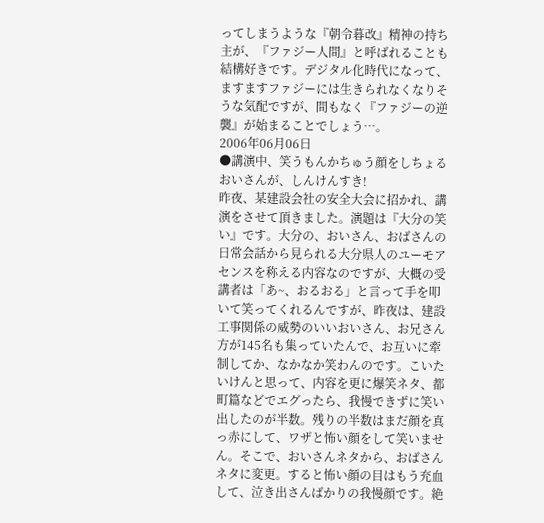ってしまうような『朝令暮改』精神の持ち主が、『ファジー人間』と呼ばれることも結構好きです。デジタル化時代になって、ますますファジーには生きられなくなりそうな気配ですが、間もなく『ファジーの逆襲』が始まることでしょう…。
2006年06月06日
●講演中、笑うもんかちゅう顔をしちょるおいさんが、しんけんすき!
昨夜、某建設会社の安全大会に招かれ、講演をさせて頂きました。演題は『大分の笑い』です。大分の、おいさん、おばさんの日常会話から見られる大分県人のユーモアセンスを称える内容なのですが、大概の受講者は「あ~、おるおる」と言って手を叩いて笑ってくれるんですが、昨夜は、建設工事関係の威勢のいいおいさん、お兄さん方が145名も集っていたんで、お互いに牽制してか、なかなか笑わんのです。こいたいけんと思って、内容を更に爆笑ネタ、都町篇などでエグったら、我慢できずに笑い出したのが半数。残りの半数はまだ顔を真っ赤にして、ワザと怖い顔をして笑いません。そこで、おいさんネタから、おばさんネタに変更。すると怖い顔の目はもう充血して、泣き出さんばかりの我慢顔です。絶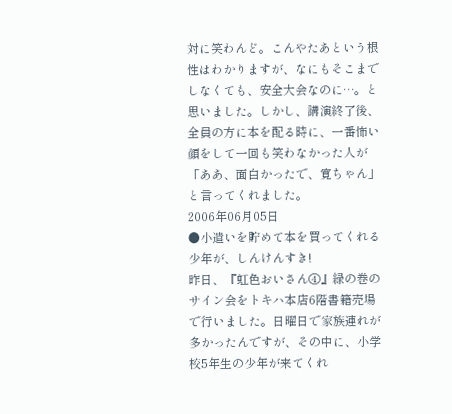対に笑わんど。こんやたあという根性はわかりますが、なにもそこまでしなくても、安全大会なのに…。と思いました。しかし、講演終了後、全員の方に本を配る時に、一番怖い顔をして一回も笑わなかった人が「ああ、面白かったで、寛ちゃん」と言ってくれました。
2006年06月05日
●小遣いを貯めて本を買ってくれる少年が、しんけんすき!
昨日、『虹色おいさん④』緑の巻のサイン会をトキハ本店6階書籍売場で行いました。日曜日で家族連れが多かったんですが、その中に、小学校5年生の少年が来てくれ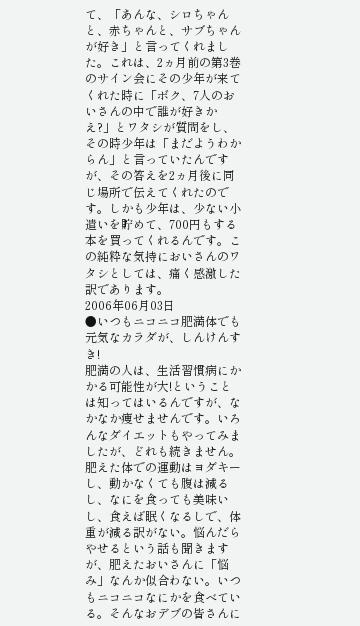て、「あんな、シロちゃんと、赤ちゃんと、サブちゃんが好き」と言ってくれました。これは、2ヵ月前の第3巻のサイン会にその少年が来てくれた時に「ボク、7人のおいさんの中で誰が好きかえ?」とワタシが質問をし、その時少年は「まだようわからん」と言っていたんですが、その答えを2ヵ月後に同じ場所で伝えてくれたのです。しかも少年は、少ない小遣いを貯めて、700円もする本を買ってくれるんです。この純粋な気持においさんのワタシとしては、痛く感激した訳であります。
2006年06月03日
●いつもニコニコ肥満体でも元気なカラダが、しんけんすき!
肥満の人は、生活習慣病にかかる可能性が大!ということは知ってはいるんですが、なかなか痩せませんです。いろんなダイエットもやってみましたが、どれも続きません。肥えた体での運動はヨダキーし、動かなくても腹は減るし、なにを食っても美味いし、食えば眠くなるしで、体重が減る訳がない。悩んだらやせるという話も聞きますが、肥えたおいさんに「悩み」なんか似合わない。いつもニコニコなにかを食べている。そんなおデブの皆さんに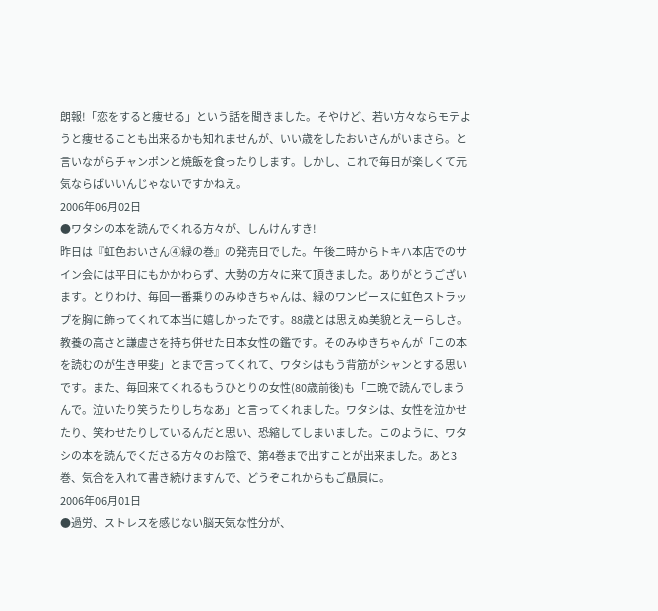朗報!「恋をすると痩せる」という話を聞きました。そやけど、若い方々ならモテようと痩せることも出来るかも知れませんが、いい歳をしたおいさんがいまさら。と言いながらチャンポンと焼飯を食ったりします。しかし、これで毎日が楽しくて元気ならばいいんじゃないですかねえ。
2006年06月02日
●ワタシの本を読んでくれる方々が、しんけんすき!
昨日は『虹色おいさん④緑の巻』の発売日でした。午後二時からトキハ本店でのサイン会には平日にもかかわらず、大勢の方々に来て頂きました。ありがとうございます。とりわけ、毎回一番乗りのみゆきちゃんは、緑のワンピースに虹色ストラップを胸に飾ってくれて本当に嬉しかったです。88歳とは思えぬ美貌とえーらしさ。教養の高さと謙虚さを持ち併せた日本女性の鑑です。そのみゆきちゃんが「この本を読むのが生き甲斐」とまで言ってくれて、ワタシはもう背筋がシャンとする思いです。また、毎回来てくれるもうひとりの女性(80歳前後)も「二晩で読んでしまうんで。泣いたり笑うたりしちなあ」と言ってくれました。ワタシは、女性を泣かせたり、笑わせたりしているんだと思い、恐縮してしまいました。このように、ワタシの本を読んでくださる方々のお陰で、第4巻まで出すことが出来ました。あと3巻、気合を入れて書き続けますんで、どうぞこれからもご贔屓に。
2006年06月01日
●過労、ストレスを感じない脳天気な性分が、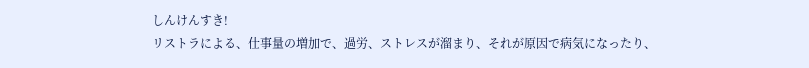しんけんすき!
リストラによる、仕事量の増加で、過労、ストレスが溜まり、それが原因で病気になったり、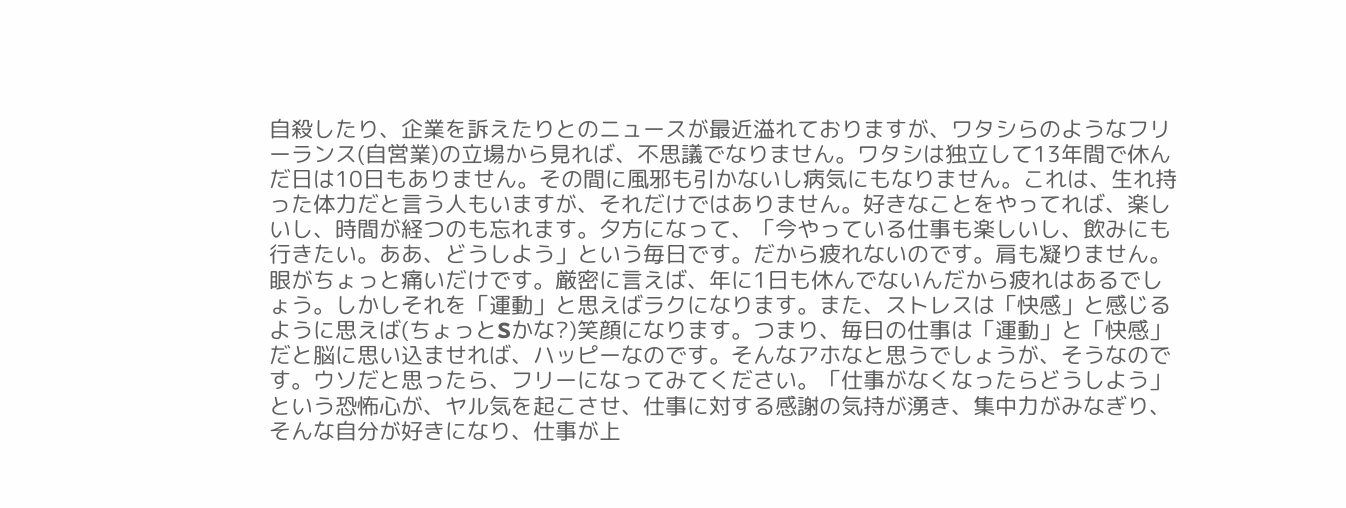自殺したり、企業を訴えたりとのニュースが最近溢れておりますが、ワタシらのようなフリーランス(自営業)の立場から見れば、不思議でなりません。ワタシは独立して13年間で休んだ日は10日もありません。その間に風邪も引かないし病気にもなりません。これは、生れ持った体力だと言う人もいますが、それだけではありません。好きなことをやってれば、楽しいし、時間が経つのも忘れます。夕方になって、「今やっている仕事も楽しいし、飲みにも行きたい。ああ、どうしよう」という毎日です。だから疲れないのです。肩も凝りません。眼がちょっと痛いだけです。厳密に言えば、年に1日も休んでないんだから疲れはあるでしょう。しかしそれを「運動」と思えばラクになります。また、ストレスは「快感」と感じるように思えば(ちょっとSかな?)笑顔になります。つまり、毎日の仕事は「運動」と「快感」だと脳に思い込ませれば、ハッピーなのです。そんなアホなと思うでしょうが、そうなのです。ウソだと思ったら、フリーになってみてください。「仕事がなくなったらどうしよう」という恐怖心が、ヤル気を起こさせ、仕事に対する感謝の気持が湧き、集中力がみなぎり、そんな自分が好きになり、仕事が上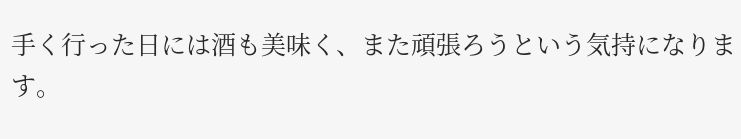手く行った日には酒も美味く、また頑張ろうという気持になります。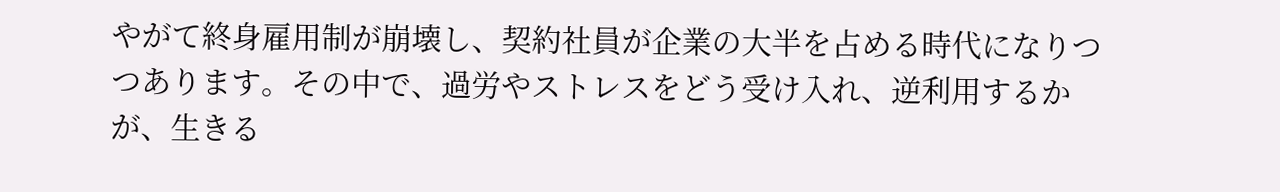やがて終身雇用制が崩壊し、契約社員が企業の大半を占める時代になりつつあります。その中で、過労やストレスをどう受け入れ、逆利用するかが、生きる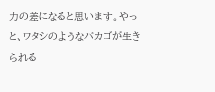力の差になると思います。やっと、ワタシのようなバカゴが生きられる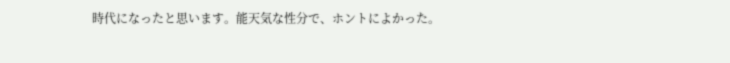時代になったと思います。能天気な性分で、ホントによかった。